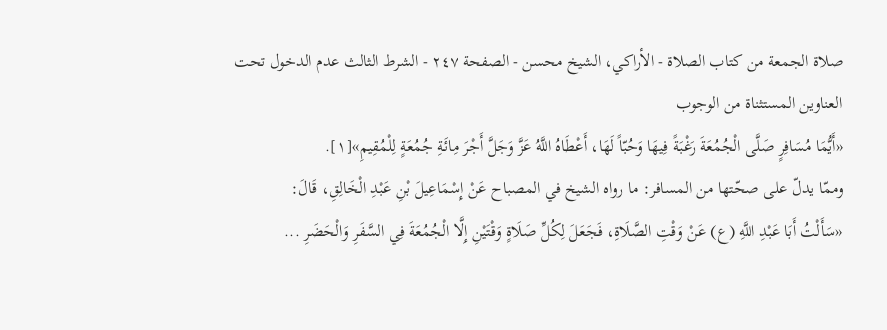صلاة الجمعة من كتاب الصلاة - الأراكي، الشيخ محسن - الصفحة ٢٤٧ - الشرط الثالث عدم الدخول تحت العناوين المستثناة من الوجوب
«أَيُّمَا مُسَافِرٍ صَلَّى الْجُمُعَةَ رَغْبَةً فِيهَا وَحُبّاً لَهَا، أَعْطَاهُ اللَّهُ عَزَّ وَجَلَّ أَجْرَ مِائَةِ جُمُعَةٍ لِلْمُقِيمِ»[١].
وممّا يدلّ على صحّتها من المسافر: ما رواه الشيخ في المصباح عَنْ إِسْمَاعِيلَ بْنِ عَبْدِ الْخَالِقِ، قَالَ:
«سَأَلْتُ أَبَا عَبْدِ اللَّهِ (ع) عَنْ وَقْتِ الصَّلَاةِ، فَجَعَلَ لِكُلِّ صَلَاةٍ وَقْتَيْنِ إِلَّا الْجُمُعَةَ فِي السَّفَرِ وَالْحَضَرِ ...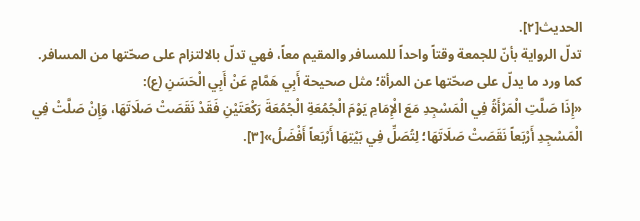الحديث[٢].
تدلّ الرواية بأنّ للجمعة وقتاً واحداً للمسافر والمقيم معاً، فهي تدلّ بالالتزام على صحّتها من المسافر.
كما ورد ما يدلّ على صحّتها عن المرأة؛ مثل صحيحة أَبِي هَمَّامٍ عَنْ أَبِي الْحَسَنِ (ع):
«إِذَا صَلَّتِ الْمَرْأَةُ فِي الْمَسْجِدِ مَعَ الْإِمَامِ يَوْمَ الْجُمُعَةِ الْجُمُعَةَ رَكْعَتَيْنِ فَقَدْ نَقَصَتْ صَلَاتَهَا، وَإِنْ صَلَّتْ فِي الْمَسْجِدِ أَرْبَعاً نَقَصَتْ صَلَاتَهَا؛ لِتُصَلِّ فِي بَيْتِهَا أَرْبَعاً أَفْضَلُ»[٣].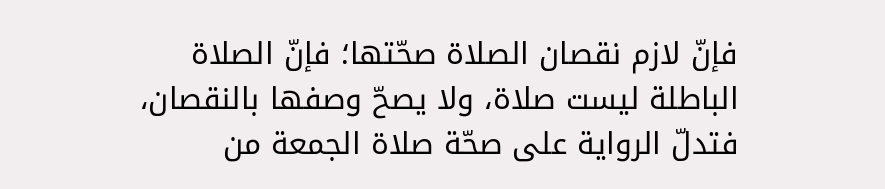فإنّ لازم نقصان الصلاة صحّتها؛ فإنّ الصلاة الباطلة ليست صلاة، ولا يصحّ وصفها بالنقصان، فتدلّ الرواية على صحّة صلاة الجمعة من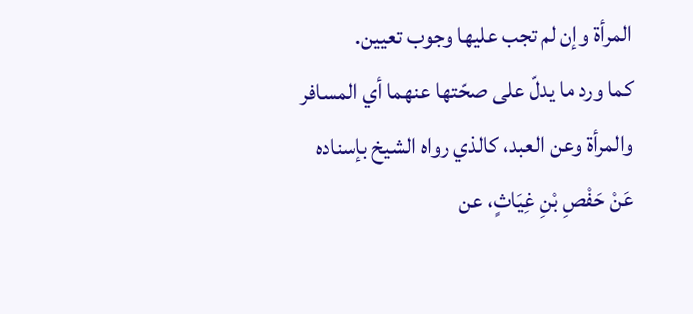المرأة وإن لم تجب عليها وجوب تعيين.
كما ورد ما يدلّ على صحّتها عنهما أي المسافر والمرأة وعن العبد، كالذي رواه الشيخ بإسناده عَنْ حَفْصِ بْنِ غِيَاثٍ، عن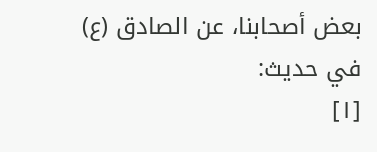بعض أصحابنا، عن الصادق (ع) في حديث:
[١]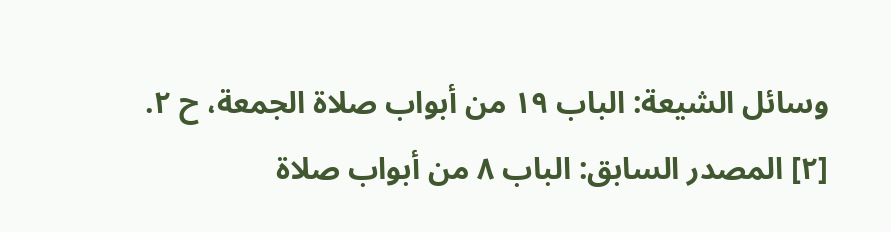وسائل الشيعة: الباب ١٩ من أبواب صلاة الجمعة، ح ٢.
[٢] المصدر السابق: الباب ٨ من أبواب صلاة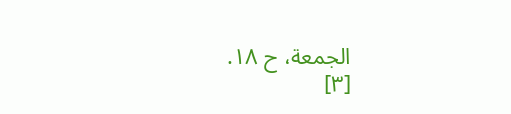الجمعة، ح ١٨.
[٣]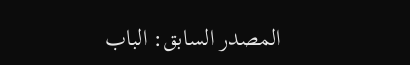المصدر السابق: الباب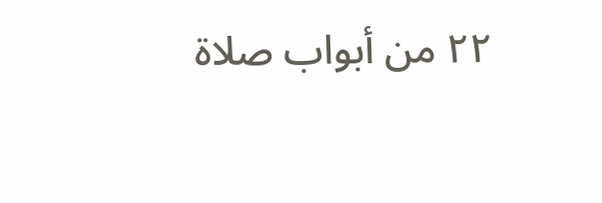٢٢ من أبواب صلاة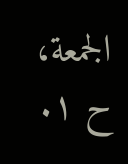الجمعة، ح ١.